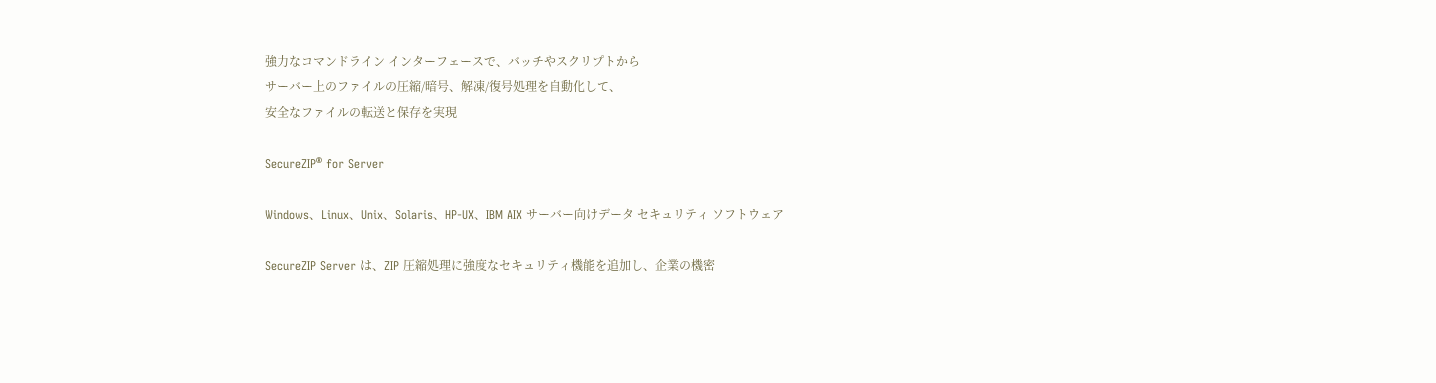強力なコマンドライン インターフェースで、バッチやスクリプトから
サーバー上のファイルの圧縮/暗号、解凍/復号処理を自動化して、
安全なファイルの転送と保存を実現

SecureZIP® for Server

Windows、Linux、Unix、Solaris、HP-UX、IBM AIX サーバー向けデータ セキュリティ ソフトウェア

SecureZIP Server は、ZIP 圧縮処理に強度なセキュリティ機能を追加し、企業の機密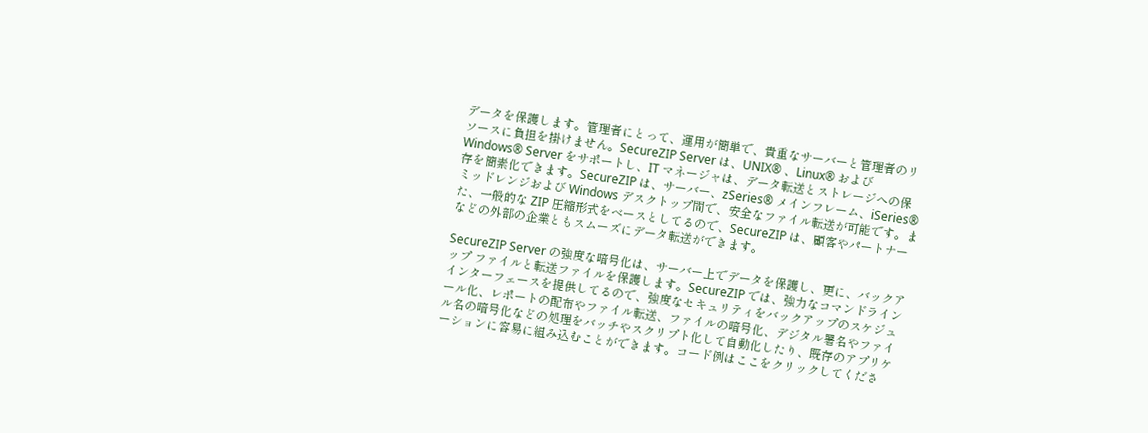データを保護します。管理者にとって、運用が簡単で、貴重なサーバーと管理者のリソースに負担を掛けません。SecureZIP Server は、UNIX® 、Linux® および Windows® Server をサポートし、IT マネージャは、データ転送とストレージへの保存を簡素化できます。SecureZIP は、サーバー、zSeries® メインフレーム、iSeries® ミッドレンジおよび Windows デスクトップ間で、安全なファイル転送が可能です。また、一般的な ZIP 圧縮形式をベースとしてるので、SecureZIP は、顧客やパートナーなどの外部の企業ともスムーズにデータ転送ができます。

SecureZIP Server の強度な暗号化は、サーバー上でデータを保護し、更に、バックアップ ファイルと転送ファイルを保護します。SecureZIP では、強力なコマンドラインインターフェースを提供してるので、強度なセキュリティをバックアップのスケジュール化、レポートの配布やファイル転送、ファイルの暗号化、デジタル署名やファイル名の暗号化などの処理をバッチやスクリプト化して自動化したり、既存のアプリケーションに容易に組み込むことができます。コード例はここをクリックしてくださ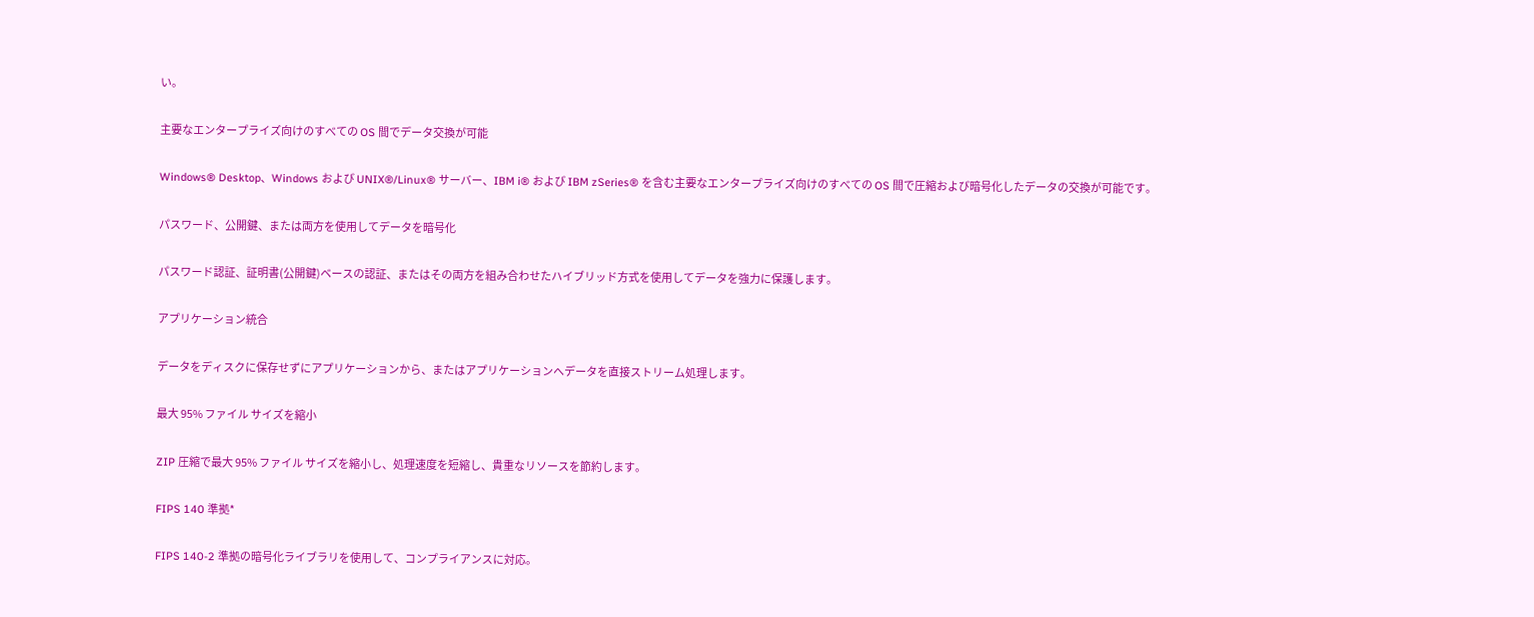い。

主要なエンタープライズ向けのすべての OS 間でデータ交換が可能

Windows® Desktop、Windows および UNIX®/Linux® サーバー、IBM i® および IBM zSeries® を含む主要なエンタープライズ向けのすべての OS 間で圧縮および暗号化したデータの交換が可能です。

パスワード、公開鍵、または両方を使用してデータを暗号化

パスワード認証、証明書(公開鍵)ベースの認証、またはその両方を組み合わせたハイブリッド方式を使用してデータを強力に保護します。

アプリケーション統合

データをディスクに保存せずにアプリケーションから、またはアプリケーションへデータを直接ストリーム処理します。

最大 95% ファイル サイズを縮小

ZIP 圧縮で最大 95% ファイル サイズを縮小し、処理速度を短縮し、貴重なリソースを節約します。

FIPS 140 準拠*

FIPS 140-2 準拠の暗号化ライブラリを使用して、コンプライアンスに対応。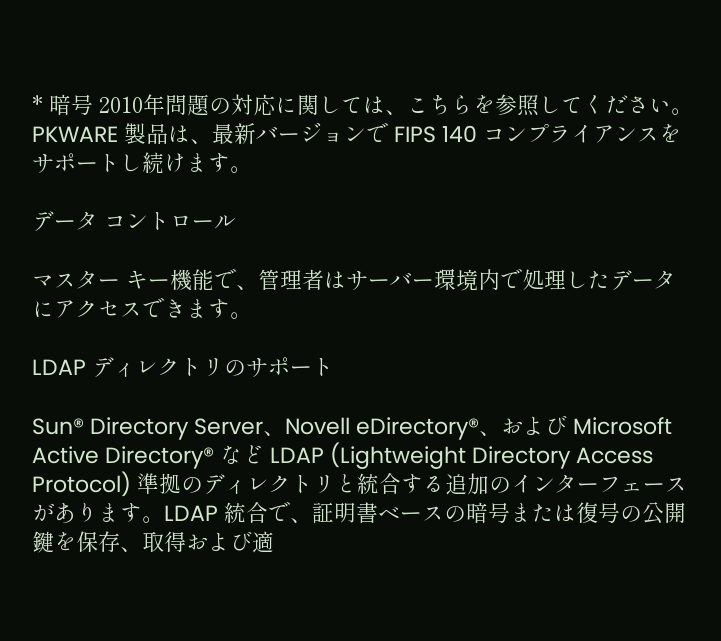* 暗号 2010年問題の対応に関しては、こちらを参照してください。PKWARE 製品は、最新バージョンで FIPS 140 コンプライアンスをサポートし続けます。

データ コントロール

マスター キー機能で、管理者はサーバー環境内で処理したデータにアクセスできます。

LDAP ディレクトリのサポート

Sun® Directory Server、Novell eDirectory®、および Microsoft Active Directory® など LDAP (Lightweight Directory Access Protocol) 準拠のディレクトリと統合する追加のインターフェースがあります。LDAP 統合で、証明書ベースの暗号または復号の公開鍵を保存、取得および適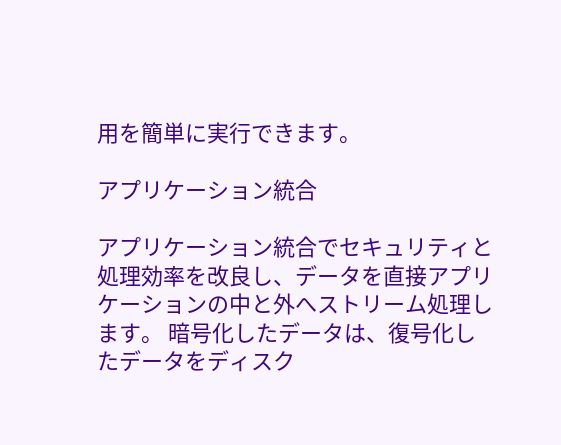用を簡単に実行できます。

アプリケーション統合

アプリケーション統合でセキュリティと処理効率を改良し、データを直接アプリケーションの中と外へストリーム処理します。 暗号化したデータは、復号化したデータをディスク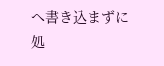へ書き込まずに処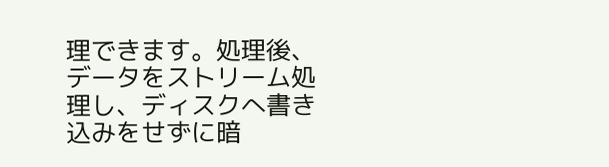理できます。処理後、データをストリーム処理し、ディスクへ書き込みをせずに暗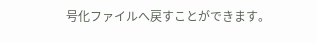号化ファイルへ戻すことができます。